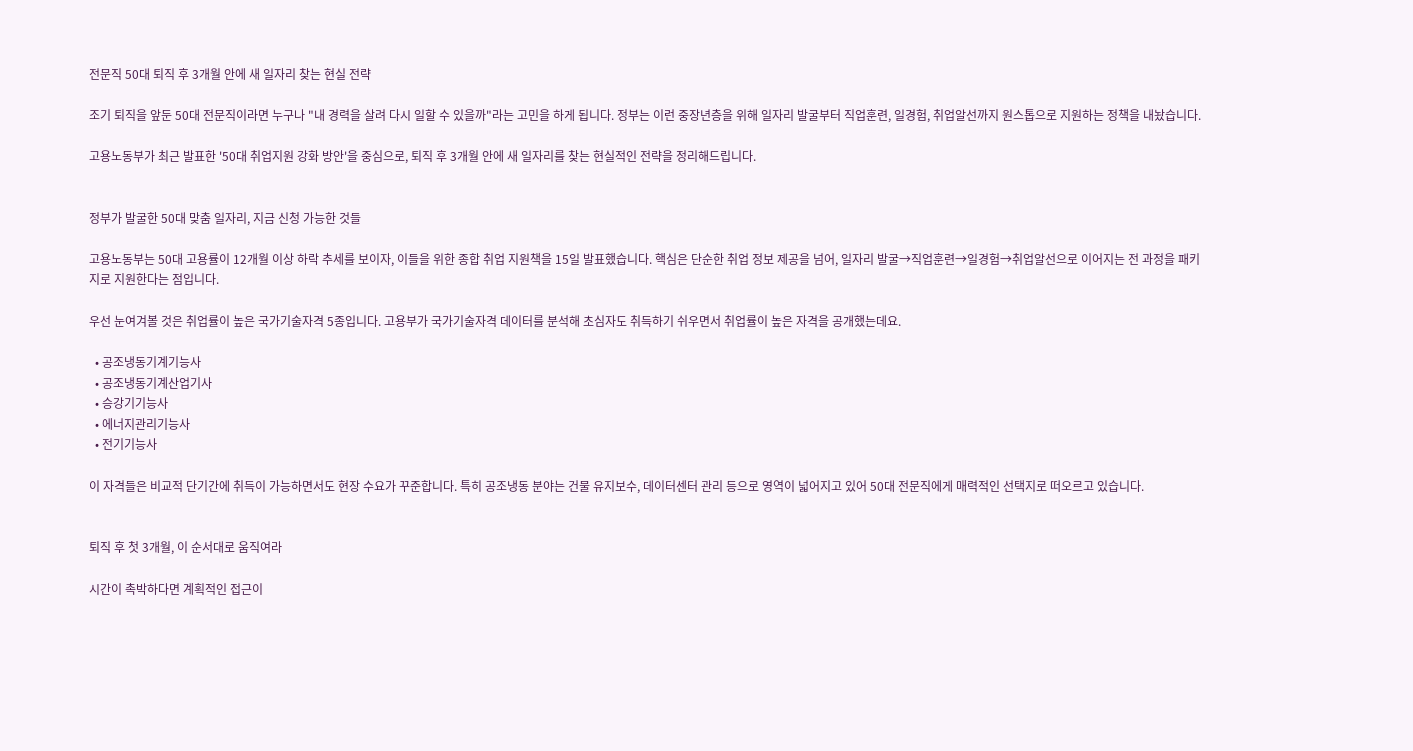전문직 50대 퇴직 후 3개월 안에 새 일자리 찾는 현실 전략

조기 퇴직을 앞둔 50대 전문직이라면 누구나 "내 경력을 살려 다시 일할 수 있을까"라는 고민을 하게 됩니다. 정부는 이런 중장년층을 위해 일자리 발굴부터 직업훈련, 일경험, 취업알선까지 원스톱으로 지원하는 정책을 내놨습니다.

고용노동부가 최근 발표한 '50대 취업지원 강화 방안'을 중심으로, 퇴직 후 3개월 안에 새 일자리를 찾는 현실적인 전략을 정리해드립니다.


정부가 발굴한 50대 맞춤 일자리, 지금 신청 가능한 것들

고용노동부는 50대 고용률이 12개월 이상 하락 추세를 보이자, 이들을 위한 종합 취업 지원책을 15일 발표했습니다. 핵심은 단순한 취업 정보 제공을 넘어, 일자리 발굴→직업훈련→일경험→취업알선으로 이어지는 전 과정을 패키지로 지원한다는 점입니다.

우선 눈여겨볼 것은 취업률이 높은 국가기술자격 5종입니다. 고용부가 국가기술자격 데이터를 분석해 초심자도 취득하기 쉬우면서 취업률이 높은 자격을 공개했는데요.

  • 공조냉동기계기능사
  • 공조냉동기계산업기사
  • 승강기기능사
  • 에너지관리기능사
  • 전기기능사

이 자격들은 비교적 단기간에 취득이 가능하면서도 현장 수요가 꾸준합니다. 특히 공조냉동 분야는 건물 유지보수, 데이터센터 관리 등으로 영역이 넓어지고 있어 50대 전문직에게 매력적인 선택지로 떠오르고 있습니다.


퇴직 후 첫 3개월, 이 순서대로 움직여라

시간이 촉박하다면 계획적인 접근이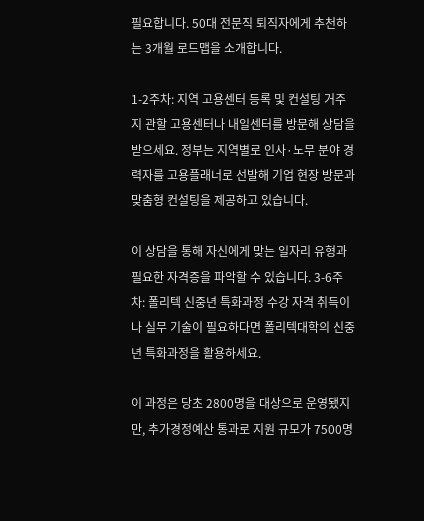필요합니다. 50대 전문직 퇴직자에게 추천하는 3개월 로드맵을 소개합니다.

1-2주차: 지역 고용센터 등록 및 컨설팅 거주지 관할 고용센터나 내일센터를 방문해 상담을 받으세요. 정부는 지역별로 인사·노무 분야 경력자를 고용플래너로 선발해 기업 현장 방문과 맞춤형 컨설팅을 제공하고 있습니다.

이 상담을 통해 자신에게 맞는 일자리 유형과 필요한 자격증을 파악할 수 있습니다. 3-6주차: 폴리텍 신중년 특화과정 수강 자격 취득이나 실무 기술이 필요하다면 폴리텍대학의 신중년 특화과정을 활용하세요.

이 과정은 당초 2800명을 대상으로 운영됐지만, 추가경정예산 통과로 지원 규모가 7500명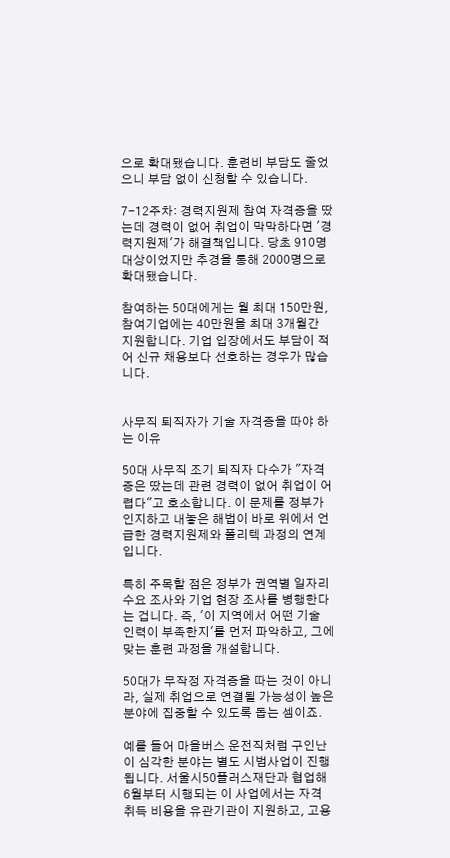으로 확대됐습니다. 훈련비 부담도 줄었으니 부담 없이 신청할 수 있습니다.

7-12주차: 경력지원제 참여 자격증을 땄는데 경력이 없어 취업이 막막하다면 '경력지원제'가 해결책입니다. 당초 910명 대상이었지만 추경을 통해 2000명으로 확대됐습니다.

참여하는 50대에게는 월 최대 150만원, 참여기업에는 40만원을 최대 3개월간 지원합니다. 기업 입장에서도 부담이 적어 신규 채용보다 선호하는 경우가 많습니다.


사무직 퇴직자가 기술 자격증을 따야 하는 이유

50대 사무직 조기 퇴직자 다수가 "자격증은 땄는데 관련 경력이 없어 취업이 어렵다"고 호소합니다. 이 문제를 정부가 인지하고 내놓은 해법이 바로 위에서 언급한 경력지원제와 폴리텍 과정의 연계입니다.

특히 주목할 점은 정부가 권역별 일자리 수요 조사와 기업 현장 조사를 병행한다는 겁니다. 즉, '이 지역에서 어떤 기술 인력이 부족한지'를 먼저 파악하고, 그에 맞는 훈련 과정을 개설합니다.

50대가 무작정 자격증을 따는 것이 아니라, 실제 취업으로 연결될 가능성이 높은 분야에 집중할 수 있도록 돕는 셈이죠.

예를 들어 마을버스 운전직처럼 구인난이 심각한 분야는 별도 시범사업이 진행됩니다. 서울시50플러스재단과 협업해 6월부터 시행되는 이 사업에서는 자격 취득 비용을 유관기관이 지원하고, 고용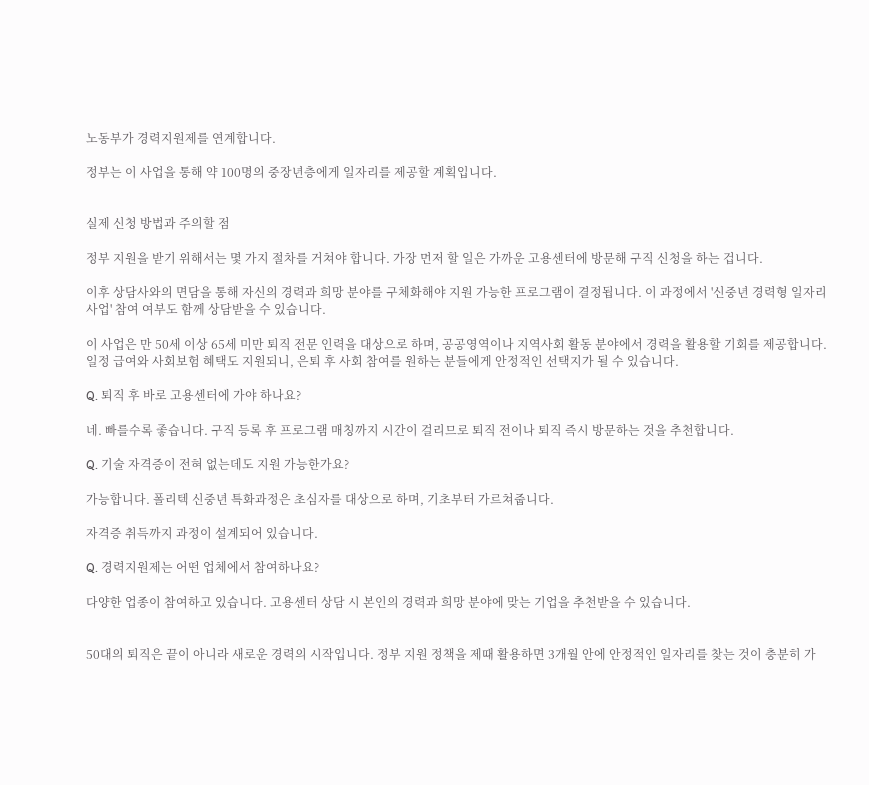노동부가 경력지원제를 연계합니다.

정부는 이 사업을 통해 약 100명의 중장년층에게 일자리를 제공할 계획입니다.


실제 신청 방법과 주의할 점

정부 지원을 받기 위해서는 몇 가지 절차를 거쳐야 합니다. 가장 먼저 할 일은 가까운 고용센터에 방문해 구직 신청을 하는 겁니다.

이후 상담사와의 면담을 통해 자신의 경력과 희망 분야를 구체화해야 지원 가능한 프로그램이 결정됩니다. 이 과정에서 '신중년 경력형 일자리사업' 참여 여부도 함께 상담받을 수 있습니다.

이 사업은 만 50세 이상 65세 미만 퇴직 전문 인력을 대상으로 하며, 공공영역이나 지역사회 활동 분야에서 경력을 활용할 기회를 제공합니다. 일정 급여와 사회보험 혜택도 지원되니, 은퇴 후 사회 참여를 원하는 분들에게 안정적인 선택지가 될 수 있습니다.

Q. 퇴직 후 바로 고용센터에 가야 하나요?

네. 빠를수록 좋습니다. 구직 등록 후 프로그램 매칭까지 시간이 걸리므로 퇴직 전이나 퇴직 즉시 방문하는 것을 추천합니다.

Q. 기술 자격증이 전혀 없는데도 지원 가능한가요?

가능합니다. 폴리텍 신중년 특화과정은 초심자를 대상으로 하며, 기초부터 가르쳐줍니다.

자격증 취득까지 과정이 설계되어 있습니다.

Q. 경력지원제는 어떤 업체에서 참여하나요?

다양한 업종이 참여하고 있습니다. 고용센터 상담 시 본인의 경력과 희망 분야에 맞는 기업을 추천받을 수 있습니다.


50대의 퇴직은 끝이 아니라 새로운 경력의 시작입니다. 정부 지원 정책을 제때 활용하면 3개월 안에 안정적인 일자리를 찾는 것이 충분히 가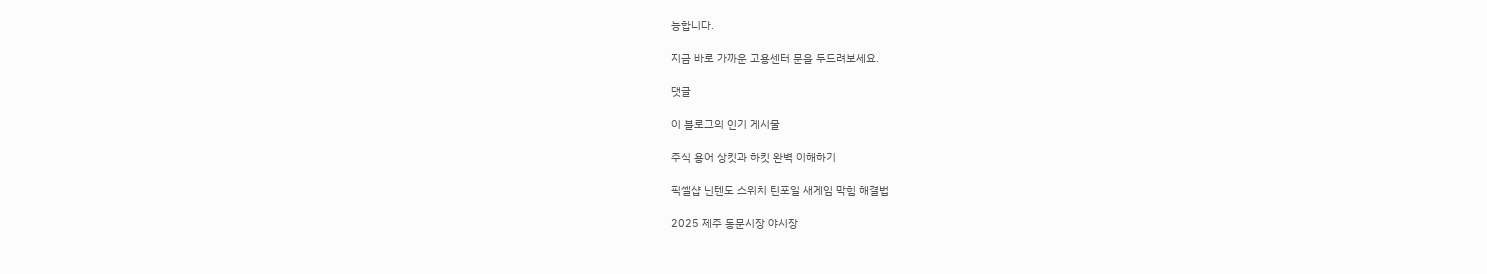능합니다.

지금 바로 가까운 고용센터 문을 두드려보세요.

댓글

이 블로그의 인기 게시물

주식 용어 상킷과 하킷 완벽 이해하기

픽셀샵 닌텐도 스위치 틴포일 새게임 막힘 해결법

2025 제주 동문시장 야시장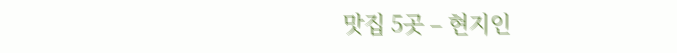맛집 5곳 – 현지인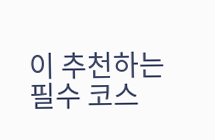이 추천하는 필수 코스